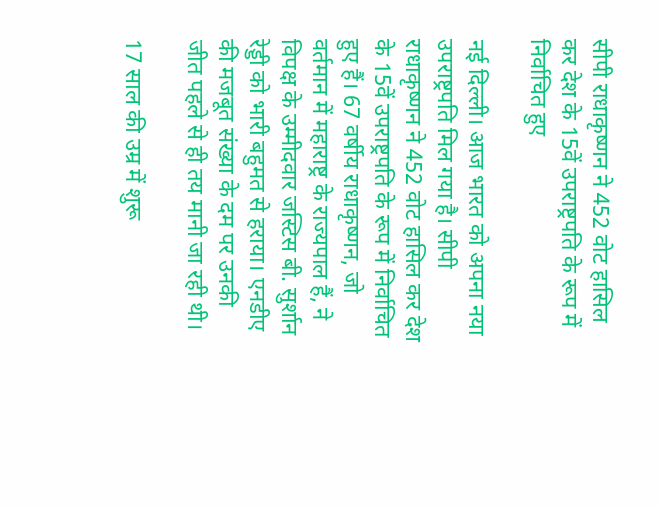सीपी राधाकृष्णन ने 452 वोट हासिल कर देश के 15वें उपराष्ट्रपति के रूप में निर्वाचित हुए

नई दिल्ली। आज भारत को अपना नया उपराष्ट्रपति मिल गया है। सीपी राधाकृष्णन ने 452 वोट हासिल कर देश के 15वें उपराष्ट्रपति के रूप में निर्वाचित हुए हैं। 67 वर्षीय राधाकृष्णन, जो वर्तमान में महाराष्ट्र के राज्यपाल हैं, ने विपक्ष के उम्मीदवार जस्टिस बी. सुर्शान रेड्डी को भारी बहुमत से हराया। एनडीए की मजबूत संख्या के दम पर उनकी जीत पहले से ही तय मानी जा रही थी।

17 साल की उम्र में शुरू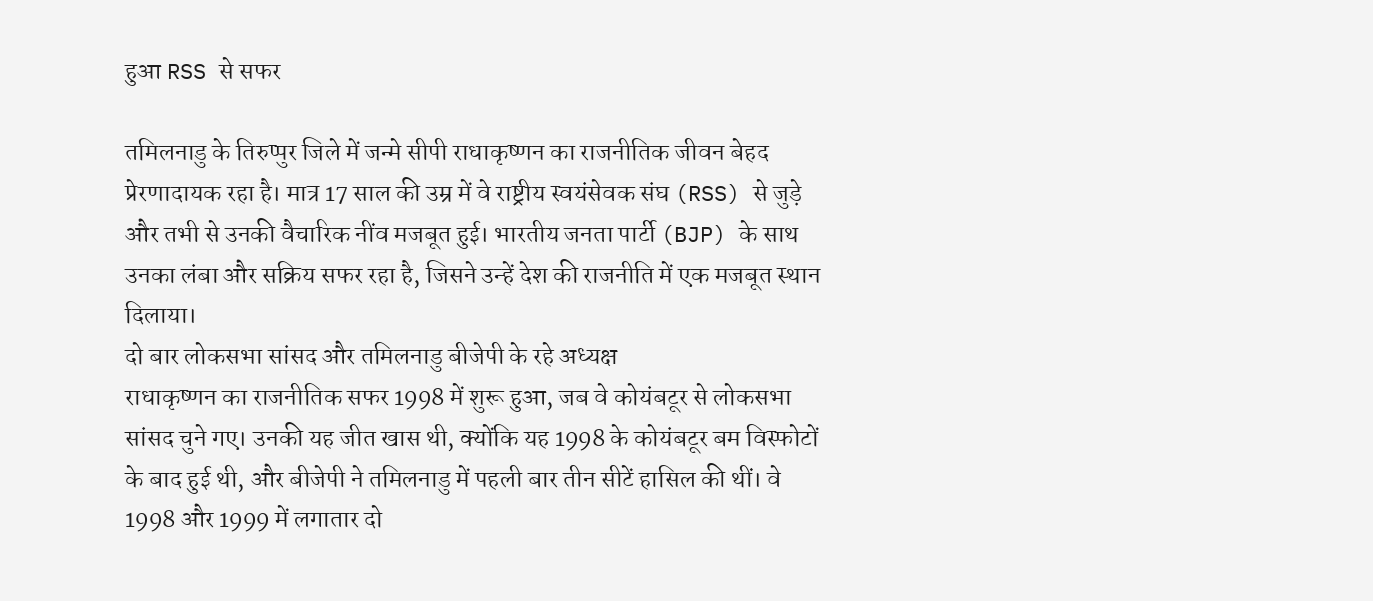हुआ RSS से सफर

तमिलनाडु के तिरुप्पुर जिले में जन्मे सीपी राधाकृष्णन का राजनीतिक जीवन बेहद प्रेरणादायक रहा है। मात्र 17 साल की उम्र में वे राष्ट्रीय स्वयंसेवक संघ (RSS) से जुड़े और तभी से उनकी वैचारिक नींव मजबूत हुई। भारतीय जनता पार्टी (BJP) के साथ उनका लंबा और सक्रिय सफर रहा है, जिसने उन्हें देश की राजनीति में एक मजबूत स्थान दिलाया।
दो बार लोकसभा सांसद और तमिलनाडु बीजेपी के रहे अध्यक्ष
राधाकृष्णन का राजनीतिक सफर 1998 में शुरू हुआ, जब वे कोयंबटूर से लोकसभा सांसद चुने गए। उनकी यह जीत खास थी, क्योंकि यह 1998 के कोयंबटूर बम विस्फोटों के बाद हुई थी, और बीजेपी ने तमिलनाडु में पहली बार तीन सीटें हासिल की थीं। वे 1998 और 1999 में लगातार दो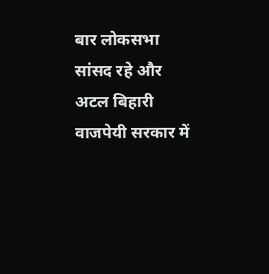बार लोकसभा सांसद रहे और अटल बिहारी वाजपेयी सरकार में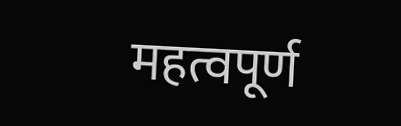महत्वपूर्ण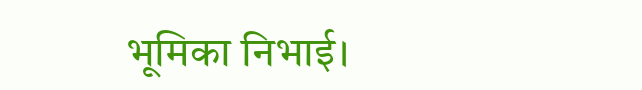भूमिका निभाई।